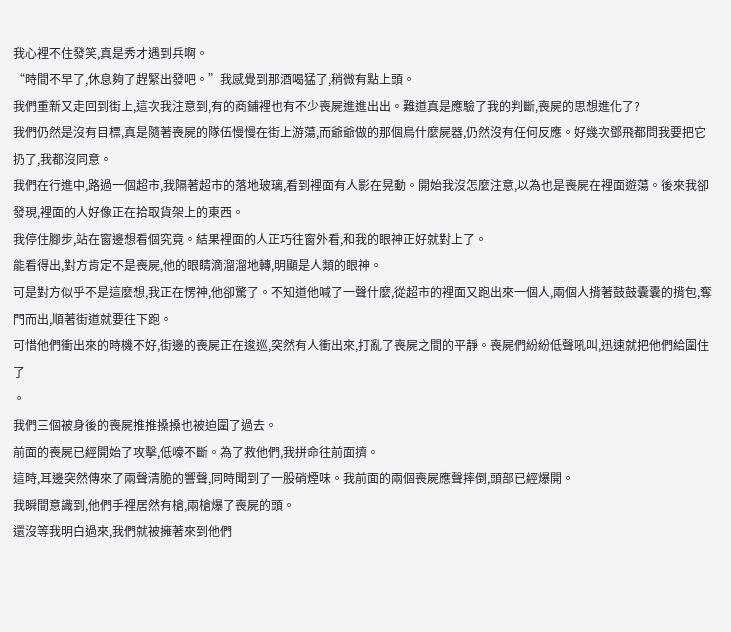我心裡不住發笑,真是秀才遇到兵啊。
“時間不早了,休息夠了趕緊出發吧。”我感覺到那酒喝猛了,稍微有點上頭。
我們重新又走回到街上,這次我注意到,有的商鋪裡也有不少喪屍進進出出。難道真是應驗了我的判斷,喪屍的思想進化了?
我們仍然是沒有目標,真是隨著喪屍的隊伍慢慢在街上游蕩,而爺爺做的那個鳥什麼屍器,仍然沒有任何反應。好幾次鄧飛都問我要把它扔了,我都沒同意。
我們在行進中,路過一個超市,我隔著超市的落地玻璃,看到裡面有人影在晃動。開始我沒怎麼注意,以為也是喪屍在裡面遊蕩。後來我卻發現,裡面的人好像正在拾取貨架上的東西。
我停住腳步,站在窗邊想看個究竟。結果裡面的人正巧往窗外看,和我的眼神正好就對上了。
能看得出,對方肯定不是喪屍,他的眼睛滴溜溜地轉,明顯是人類的眼神。
可是對方似乎不是這麼想,我正在愣神,他卻驚了。不知道他喊了一聲什麼,從超市的裡面又跑出來一個人,兩個人揹著鼓鼓囊囊的揹包,奪門而出,順著街道就要往下跑。
可惜他們衝出來的時機不好,街邊的喪屍正在逡巡,突然有人衝出來,打亂了喪屍之間的平靜。喪屍們紛紛低聲吼叫,迅速就把他們給圍住了
。
我們三個被身後的喪屍推推搡搡也被迫圍了過去。
前面的喪屍已經開始了攻擊,低嚎不斷。為了救他們,我拼命往前面擠。
這時,耳邊突然傳來了兩聲清脆的響聲,同時聞到了一股硝煙味。我前面的兩個喪屍應聲摔倒,頭部已經爆開。
我瞬間意識到,他們手裡居然有槍,兩槍爆了喪屍的頭。
還沒等我明白過來,我們就被擁著來到他們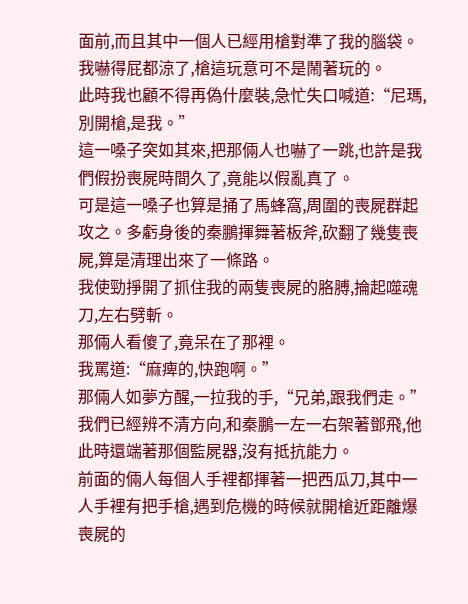面前,而且其中一個人已經用槍對準了我的腦袋。
我嚇得屁都涼了,槍這玩意可不是鬧著玩的。
此時我也顧不得再偽什麼裝,急忙失口喊道:“尼瑪,別開槍,是我。”
這一嗓子突如其來,把那倆人也嚇了一跳,也許是我們假扮喪屍時間久了,竟能以假亂真了。
可是這一嗓子也算是捅了馬蜂窩,周圍的喪屍群起攻之。多虧身後的秦鵬揮舞著板斧,砍翻了幾隻喪屍,算是清理出來了一條路。
我使勁掙開了抓住我的兩隻喪屍的胳膊,掄起噬魂刀,左右劈斬。
那倆人看傻了,竟呆在了那裡。
我罵道:“麻痺的,快跑啊。”
那倆人如夢方醒,一拉我的手,“兄弟,跟我們走。”
我們已經辨不清方向,和秦鵬一左一右架著鄧飛,他此時還端著那個監屍器,沒有抵抗能力。
前面的倆人每個人手裡都揮著一把西瓜刀,其中一人手裡有把手槍,遇到危機的時候就開槍近距離爆喪屍的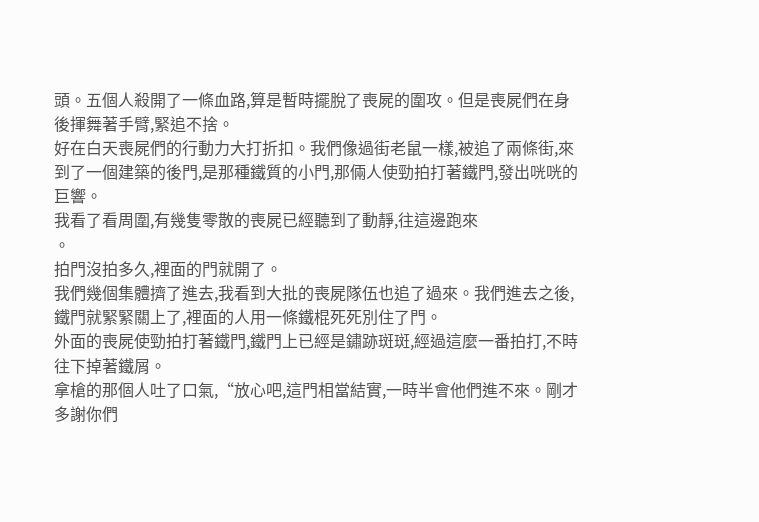頭。五個人殺開了一條血路,算是暫時擺脫了喪屍的圍攻。但是喪屍們在身後揮舞著手臂,緊追不捨。
好在白天喪屍們的行動力大打折扣。我們像過街老鼠一樣,被追了兩條街,來到了一個建築的後門,是那種鐵質的小門,那倆人使勁拍打著鐵門,發出咣咣的巨響。
我看了看周圍,有幾隻零散的喪屍已經聽到了動靜,往這邊跑來
。
拍門沒拍多久,裡面的門就開了。
我們幾個集體擠了進去,我看到大批的喪屍隊伍也追了過來。我們進去之後,鐵門就緊緊關上了,裡面的人用一條鐵棍死死別住了門。
外面的喪屍使勁拍打著鐵門,鐵門上已經是鏽跡斑斑,經過這麼一番拍打,不時往下掉著鐵屑。
拿槍的那個人吐了口氣,“放心吧,這門相當結實,一時半會他們進不來。剛才多謝你們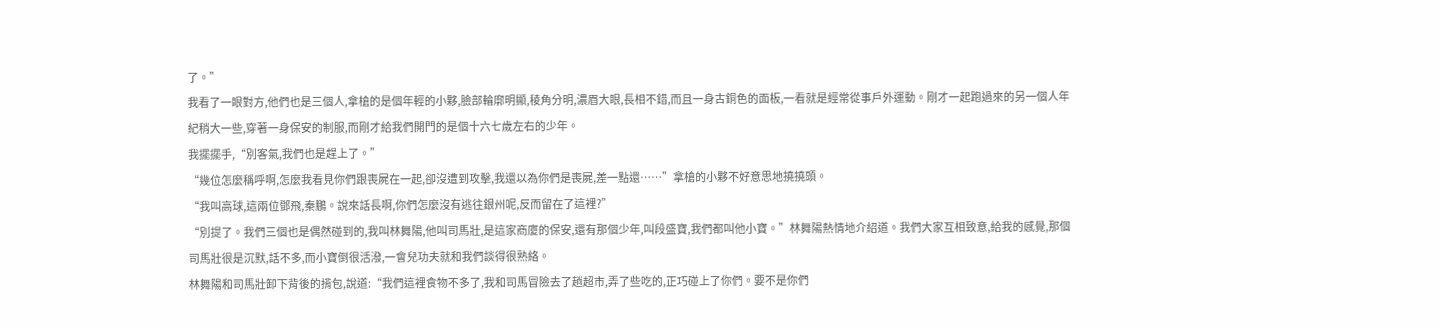了。”
我看了一眼對方,他們也是三個人,拿槍的是個年輕的小夥,臉部輪廓明顯,稜角分明,濃眉大眼,長相不錯,而且一身古銅色的面板,一看就是經常從事戶外運動。剛才一起跑過來的另一個人年紀稍大一些,穿著一身保安的制服,而剛才給我們開門的是個十六七歲左右的少年。
我擺擺手,“別客氣,我們也是趕上了。”
“幾位怎麼稱呼啊,怎麼我看見你們跟喪屍在一起,卻沒遭到攻擊,我還以為你們是喪屍,差一點還……”拿槍的小夥不好意思地撓撓頭。
“我叫高球,這兩位鄧飛,秦鵬。說來話長啊,你們怎麼沒有逃往銀州呢,反而留在了這裡?”
“別提了。我們三個也是偶然碰到的,我叫林舞陽,他叫司馬壯,是這家商廈的保安,還有那個少年,叫段盛寶,我們都叫他小寶。”林舞陽熱情地介紹道。我們大家互相致意,給我的感覺,那個司馬壯很是沉默,話不多,而小寶倒很活潑,一會兒功夫就和我們談得很熟絡。
林舞陽和司馬壯卸下背後的揹包,說道:“我們這裡食物不多了,我和司馬冒險去了趟超市,弄了些吃的,正巧碰上了你們。要不是你們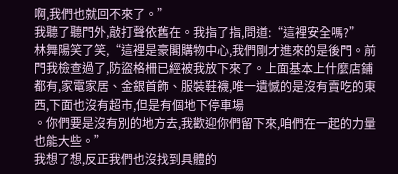啊,我們也就回不來了。”
我聽了聽門外,敲打聲依舊在。我指了指,問道:“這裡安全嗎?”
林舞陽笑了笑,“這裡是豪閣購物中心,我們剛才進來的是後門。前門我檢查過了,防盜格柵已經被我放下來了。上面基本上什麼店鋪都有,家電家居、金銀首飾、服裝鞋襪,唯一遺憾的是沒有賣吃的東西,下面也沒有超市,但是有個地下停車場
。你們要是沒有別的地方去,我歡迎你們留下來,咱們在一起的力量也能大些。”
我想了想,反正我們也沒找到具體的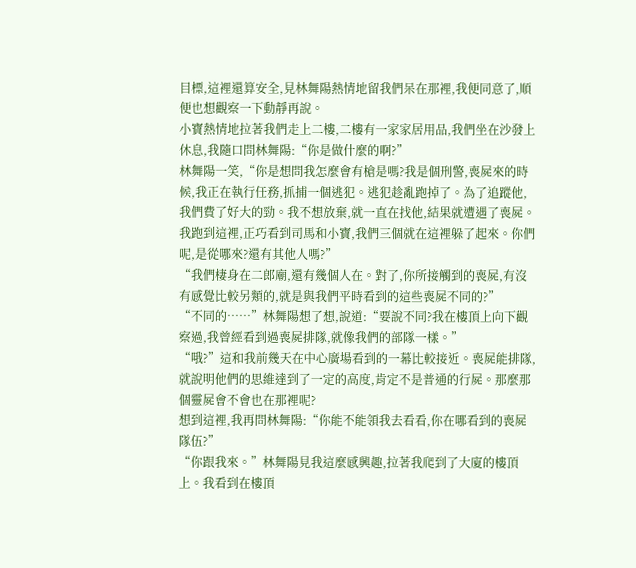目標,這裡還算安全,見林舞陽熱情地留我們呆在那裡,我便同意了,順便也想觀察一下動靜再說。
小寶熱情地拉著我們走上二樓,二樓有一家家居用品,我們坐在沙發上休息,我隨口問林舞陽:“你是做什麼的啊?”
林舞陽一笑,“你是想問我怎麼會有槍是嗎?我是個刑警,喪屍來的時候,我正在執行任務,抓捕一個逃犯。逃犯趁亂跑掉了。為了追蹤他,我們費了好大的勁。我不想放棄,就一直在找他,結果就遭遇了喪屍。我跑到這裡,正巧看到司馬和小寶,我們三個就在這裡躲了起來。你們呢,是從哪來?還有其他人嗎?”
“我們棲身在二郎廟,還有幾個人在。對了,你所接觸到的喪屍,有沒有感覺比較另類的,就是與我們平時看到的這些喪屍不同的?”
“不同的……”林舞陽想了想,說道:“要說不同?我在樓頂上向下觀察過,我曾經看到過喪屍排隊,就像我們的部隊一樣。”
“哦?”這和我前幾天在中心廣場看到的一幕比較接近。喪屍能排隊,就說明他們的思維達到了一定的高度,肯定不是普通的行屍。那麼那個靈屍會不會也在那裡呢?
想到這裡,我再問林舞陽:“你能不能領我去看看,你在哪看到的喪屍隊伍?”
“你跟我來。”林舞陽見我這麼感興趣,拉著我爬到了大廈的樓頂上。我看到在樓頂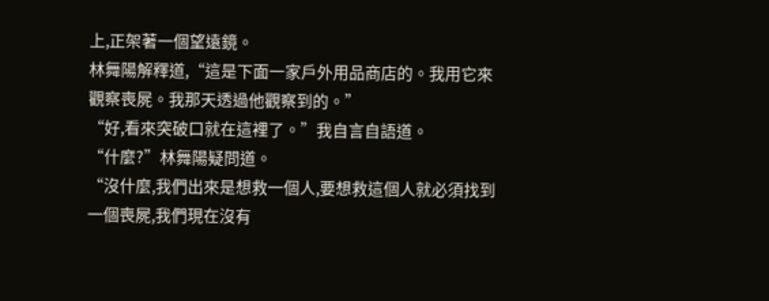上,正架著一個望遠鏡。
林舞陽解釋道,“這是下面一家戶外用品商店的。我用它來觀察喪屍。我那天透過他觀察到的。”
“好,看來突破口就在這裡了。”我自言自語道。
“什麼?”林舞陽疑問道。
“沒什麼,我們出來是想救一個人,要想救這個人就必須找到一個喪屍,我們現在沒有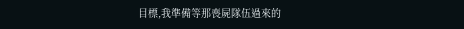目標,我準備等那喪屍隊伍過來的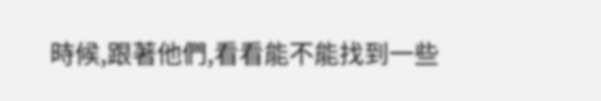時候,跟著他們,看看能不能找到一些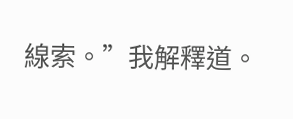線索。”我解釋道。